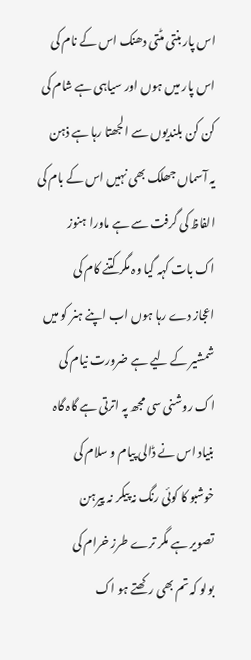اس پار بنتی مٹتی دھنک اس کے نام کی
اس پار میں ہوں اور سیاہی ہے شام کی
کن کن بلندیوں سے الجھتا رہا ہے ذہن
یہ آسماں جھلک بھی نہیں اس کے بام کی
الفاظ کی گرفت سے ہے ماورا ہنوز
اک بات کہہ گیا وہ مگر کتنے کام کی
اعجاز دے رہا ہوں اب اپنے ہنر کو میں
شمشیر کے لیے ہے ضرورت نیام کی
اک روشنی سی مجھ پہ اترتی ہے گاہ گاہ
بنیاد اس نے ڈالی پیام و سلام کی
خوشبو کا کوئی رنگ نہ پیکر نہ پیرہن
تصویر ہے مگر ترے طرز خرام کی
بولو کہ تم بھی رکھتے ہو اک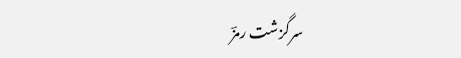سرگزشت رمزؔ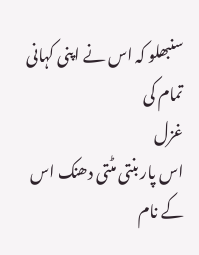سنبھلو کہ اس نے اپنی کہانی تمام کی
غزل
اس پار بنتی مٹتی دھنک اس کے نام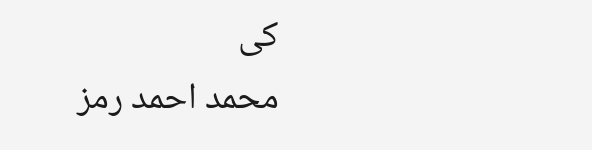کی
محمد احمد رمز